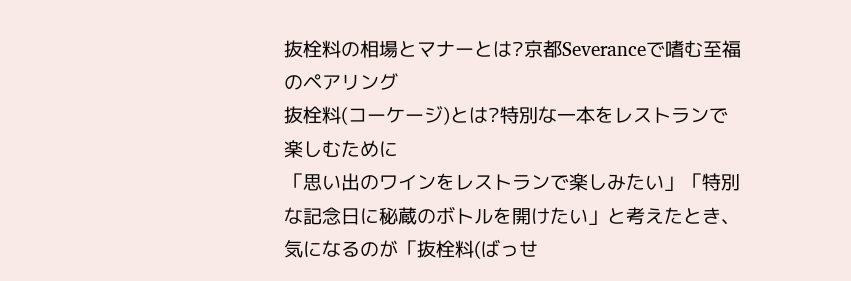抜栓料の相場とマナーとは?京都Severanceで嗜む至福のペアリング
抜栓料(コーケージ)とは?特別な一本をレストランで楽しむために
「思い出のワインをレストランで楽しみたい」「特別な記念日に秘蔵のボトルを開けたい」と考えたとき、気になるのが「抜栓料(ばっせ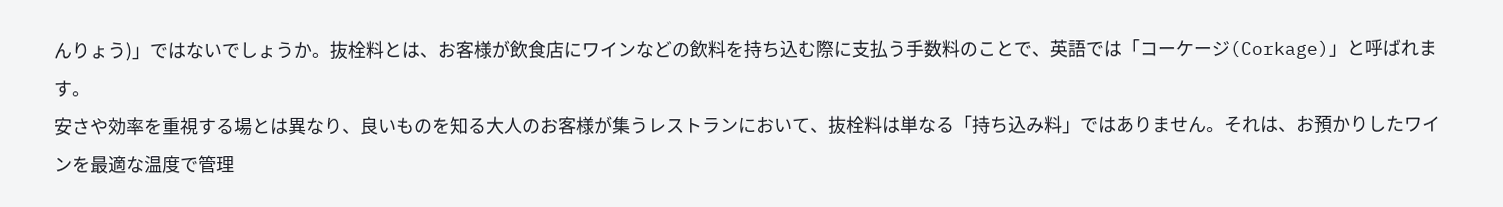んりょう)」ではないでしょうか。抜栓料とは、お客様が飲食店にワインなどの飲料を持ち込む際に支払う手数料のことで、英語では「コーケージ(Corkage)」と呼ばれます。
安さや効率を重視する場とは異なり、良いものを知る大人のお客様が集うレストランにおいて、抜栓料は単なる「持ち込み料」ではありません。それは、お預かりしたワインを最適な温度で管理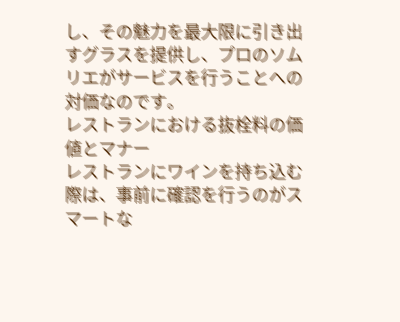し、その魅力を最大限に引き出すグラスを提供し、プロのソムリエがサービスを行うことへの対価なのです。
レストランにおける抜栓料の価値とマナー
レストランにワインを持ち込む際は、事前に確認を行うのがスマートな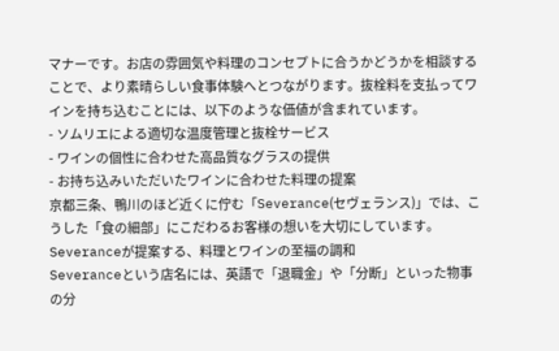マナーです。お店の雰囲気や料理のコンセプトに合うかどうかを相談することで、より素晴らしい食事体験へとつながります。抜栓料を支払ってワインを持ち込むことには、以下のような価値が含まれています。
- ソムリエによる適切な温度管理と抜栓サービス
- ワインの個性に合わせた高品質なグラスの提供
- お持ち込みいただいたワインに合わせた料理の提案
京都三条、鴨川のほど近くに佇む「Severance(セヴェランス)」では、こうした「食の細部」にこだわるお客様の想いを大切にしています。
Severanceが提案する、料理とワインの至福の調和
Severanceという店名には、英語で「退職金」や「分断」といった物事の分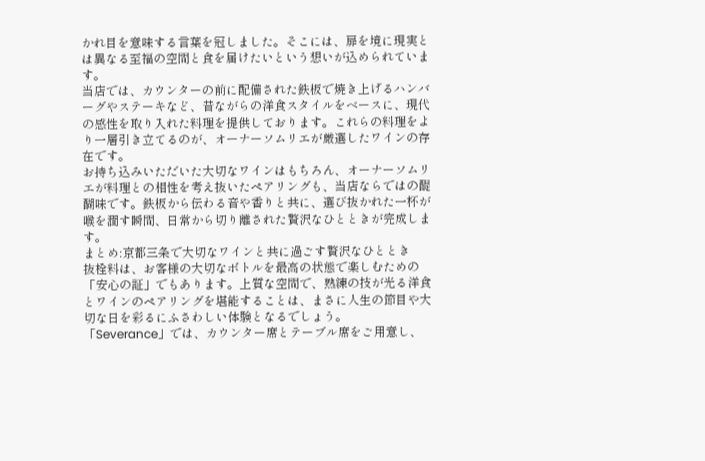かれ目を意味する言葉を冠しました。そこには、扉を境に現実とは異なる至福の空間と食を届けたいという想いが込められています。
当店では、カウンターの前に配備された鉄板で焼き上げるハンバーグやステーキなど、昔ながらの洋食スタイルをベースに、現代の感性を取り入れた料理を提供しております。これらの料理をより一層引き立てるのが、オーナーソムリエが厳選したワインの存在です。
お持ち込みいただいた大切なワインはもちろん、オーナーソムリエが料理との相性を考え抜いたペアリングも、当店ならではの醍醐味です。鉄板から伝わる音や香りと共に、選び抜かれた一杯が喉を潤す瞬間、日常から切り離された贅沢なひとときが完成します。
まとめ:京都三条で大切なワインと共に過ごす贅沢なひととき
抜栓料は、お客様の大切なボトルを最高の状態で楽しむための「安心の証」でもあります。上質な空間で、熟練の技が光る洋食とワインのペアリングを堪能することは、まさに人生の節目や大切な日を彩るにふさわしい体験となるでしょう。
「Severance」では、カウンター席とテーブル席をご用意し、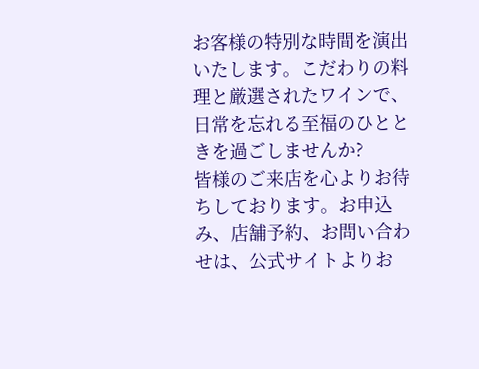お客様の特別な時間を演出いたします。こだわりの料理と厳選されたワインで、日常を忘れる至福のひとときを過ごしませんか?
皆様のご来店を心よりお待ちしております。お申込み、店舗予約、お問い合わせは、公式サイトよりお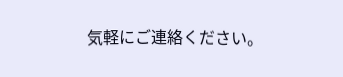気軽にご連絡ください。